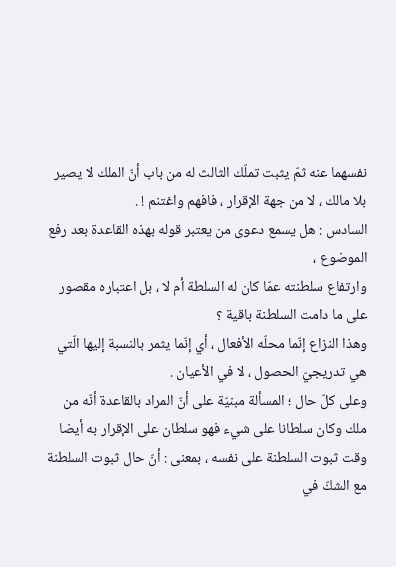نفسهما عنه ثمّ يثبت تملّك الثالث له من باب أنّ الملك لا يصير بلا مالك ، لا من جهة الإقرار ، فافهم واغتنم ! .
السادس : هل يسمع دعوى من يعتبر قوله بهذه القاعدة بعد رفع الموضوع ،
وارتفاع سلطنته عمّا كان له السلطة أم لا ، بل اعتباره مقصور على ما دامت السلطنة باقية ؟
وهذا النزاع إنّما محلّه الأفعال ، أي إنّما يثمر بالنسبة إليها الّتي هي تدريجيّ الحصول ، لا في الأعيان .
وعلى كلّ حال ؛ المسألة مبنيّة على أنّ المراد بالقاعدة أنّه من ملك وكان سلطانا على شيء فهو سلطان على الإقرار به أيضا وقت ثبوت السلطنة على نفسه ، بمعنى : أنّ حال ثبوت السلطنة مع الشكّ في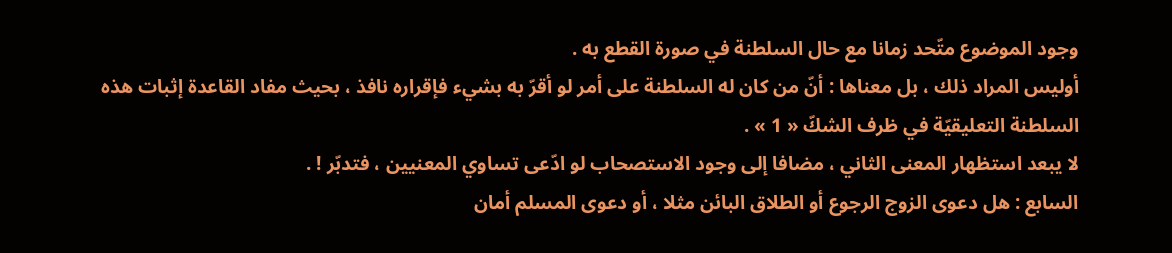وجود الموضوع متّحد زمانا مع حال السلطنة في صورة القطع به .
أوليس المراد ذلك ، بل معناها : أنّ من كان له السلطنة على أمر لو أقرّ به بشيء فإقراره نافذ ، بحيث مفاد القاعدة إثبات هذه السلطنة التعليقيّة في ظرف الشكّ « 1 » .
لا يبعد استظهار المعنى الثاني ، مضافا إلى وجود الاستصحاب لو ادّعى تساوي المعنيين ، فتدبّر ! .
السابع : هل دعوى الزوج الرجوع أو الطلاق البائن مثلا ، أو دعوى المسلم أمان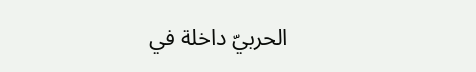الحربيّ داخلة في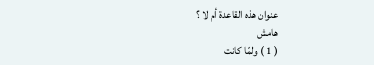عنوان هذه القاعدة أم لا ؟
هامش
( 1 ) ولمّا كانت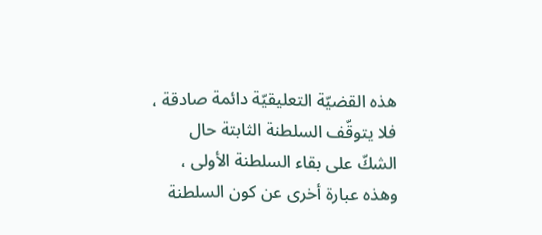هذه القضيّة التعليقيّة دائمة صادقة ، فلا يتوقّف السلطنة الثابتة حال الشكّ على بقاء السلطنة الأولى ، وهذه عبارة أخرى عن كون السلطنة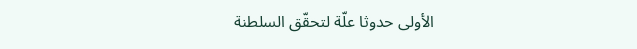الأولى حدوثا علّة لتحقّق السلطنة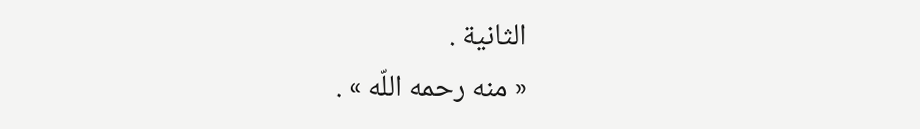الثانية .
« منه رحمه اللّه » .